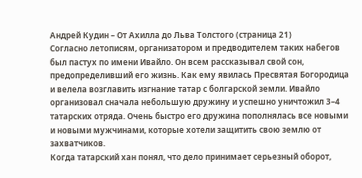Андрей Кудин – От Ахилла до Льва Толстого (страница 21)
Согласно летописям, организатором и предводителем таких набегов был пастух по имени Ивайло. Он всем рассказывал свой сон, предопределивший его жизнь. Как ему явилась Пресвятая Богородица и велела возглавить изгнание татар с болгарской земли. Ивайло организовал сначала небольшую дружину и успешно уничтожил 3–4 татарских отряда. Очень быстро его дружина пополнялась все новыми и новыми мужчинами, которые хотели защитить свою землю от захватчиков.
Когда татарский хан понял, что дело принимает серьезный оборот,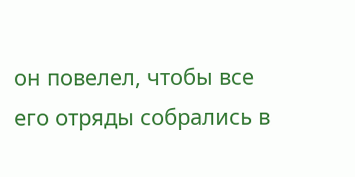он повелел, чтобы все его отряды собрались в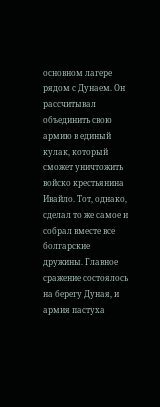основном лагере рядом с Дунаем. Он рассчитывал объединить свою армию в единый кулак, который сможет уничтожить войско крестьянина Ивайло. Тот, однако, сделал то же самое и собрал вместе все болгарские дружины. Главное сражение состоялось на берегу Дуная, и армия пастуха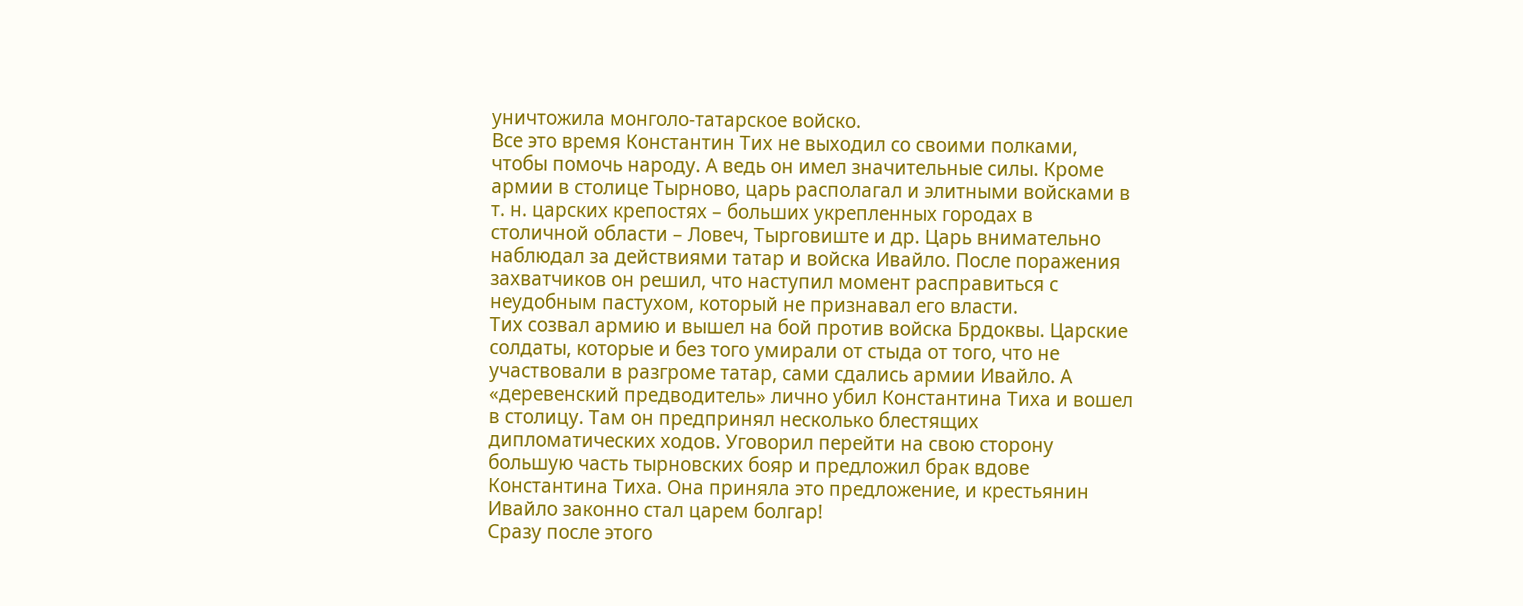уничтожила монголо-татарское войско.
Все это время Константин Тих не выходил со своими полками, чтобы помочь народу. А ведь он имел значительные силы. Кроме армии в столице Тырново, царь располагал и элитными войсками в т. н. царских крепостях – больших укрепленных городах в столичной области – Ловеч, Тырговиште и др. Царь внимательно наблюдал за действиями татар и войска Ивайло. После поражения захватчиков он решил, что наступил момент расправиться с неудобным пастухом, который не признавал его власти.
Тих созвал армию и вышел на бой против войска Брдоквы. Царские солдаты, которые и без того умирали от стыда от того, что не участвовали в разгроме татар, сами сдались армии Ивайло. А «деревенский предводитель» лично убил Константина Тиха и вошел в столицу. Там он предпринял несколько блестящих дипломатических ходов. Уговорил перейти на свою сторону большую часть тырновских бояр и предложил брак вдове Константина Тиха. Она приняла это предложение, и крестьянин Ивайло законно стал царем болгар!
Сразу после этого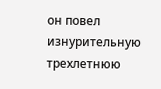он повел изнурительную трехлетнюю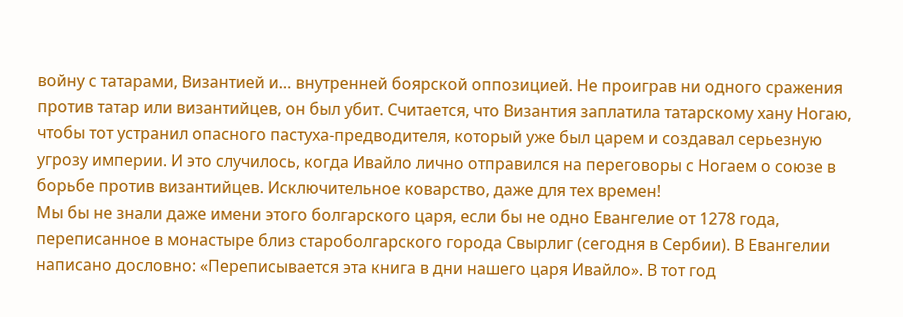войну с татарами, Византией и… внутренней боярской оппозицией. Не проиграв ни одного сражения против татар или византийцев, он был убит. Считается, что Византия заплатила татарскому хану Ногаю, чтобы тот устранил опасного пастуха-предводителя, который уже был царем и создавал серьезную угрозу империи. И это случилось, когда Ивайло лично отправился на переговоры с Ногаем о союзе в борьбе против византийцев. Исключительное коварство, даже для тех времен!
Мы бы не знали даже имени этого болгарского царя, если бы не одно Евангелие от 1278 года, переписанное в монастыре близ староболгарского города Свырлиг (сегодня в Сербии). В Евангелии написано дословно: «Переписывается эта книга в дни нашего царя Ивайло». В тот год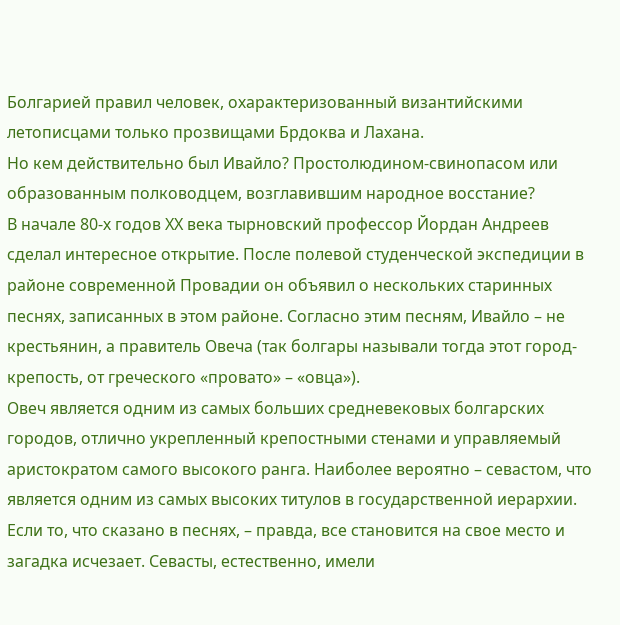Болгарией правил человек, охарактеризованный византийскими летописцами только прозвищами Брдоква и Лахана.
Но кем действительно был Ивайло? Простолюдином-свинопасом или образованным полководцем, возглавившим народное восстание?
В начале 80-х годов XX века тырновский профессор Йордан Андреев сделал интересное открытие. После полевой студенческой экспедиции в районе современной Провадии он объявил о нескольких старинных песнях, записанных в этом районе. Согласно этим песням, Ивайло – не крестьянин, а правитель Овеча (так болгары называли тогда этот город-крепость, от греческого «провато» – «овца»).
Овеч является одним из самых больших средневековых болгарских городов, отлично укрепленный крепостными стенами и управляемый аристократом самого высокого ранга. Наиболее вероятно – севастом, что является одним из самых высоких титулов в государственной иерархии.
Если то, что сказано в песнях, – правда, все становится на свое место и загадка исчезает. Севасты, естественно, имели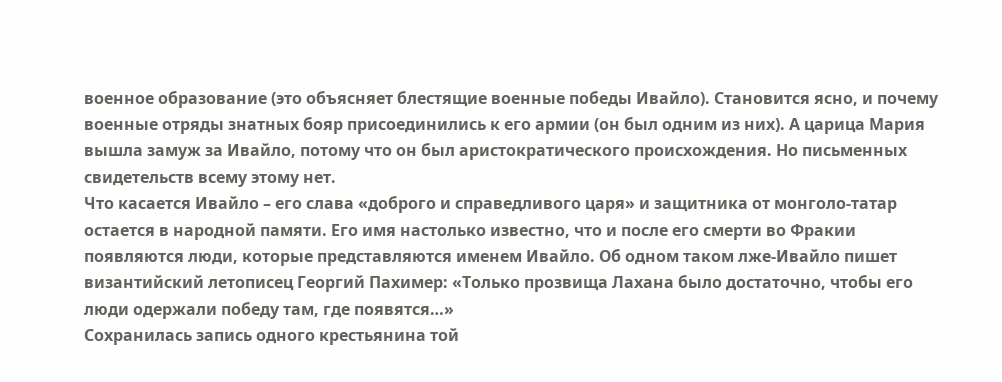военное образование (это объясняет блестящие военные победы Ивайло). Становится ясно, и почему военные отряды знатных бояр присоединились к его армии (он был одним из них). А царица Мария вышла замуж за Ивайло, потому что он был аристократического происхождения. Но письменных свидетельств всему этому нет.
Что касается Ивайло – его слава «доброго и справедливого царя» и защитника от монголо-татар остается в народной памяти. Его имя настолько известно, что и после его смерти во Фракии появляются люди, которые представляются именем Ивайло. Об одном таком лже-Ивайло пишет византийский летописец Георгий Пахимер: «Только прозвища Лахана было достаточно, чтобы его люди одержали победу там, где появятся…»
Сохранилась запись одного крестьянина той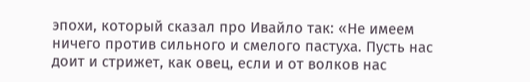эпохи, который сказал про Ивайло так: «Не имеем ничего против сильного и смелого пастуха. Пусть нас доит и стрижет, как овец, если и от волков нас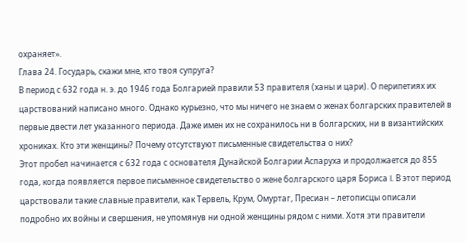охраняет».
Глава 24. Государь, скажи мне, кто твоя супруга?
В период с 632 года н. э. до 1946 года Болгарией правили 53 правителя (ханы и цари). О перипетиях их царствований написано много. Однако курьезно, что мы ничего не знаем о женах болгарских правителей в первые двести лет указанного периода. Даже имен их не сохранилось ни в болгарских, ни в византийских хрониках. Кто эти женщины? Почему отсутствуют письменные свидетельства о них?
Этот пробел начинается с 632 года с основателя Дунайской Болгарии Аспаруха и продолжается до 855 года, когда появляется первое письменное свидетельство о жене болгарского царя Бориса I. В этот период царствовали такие славные правители, как Тервель, Крум, Омуртаг, Пресиан – летописцы описали подробно их войны и свершения, не упомянув ни одной женщины рядом с ними. Хотя эти правители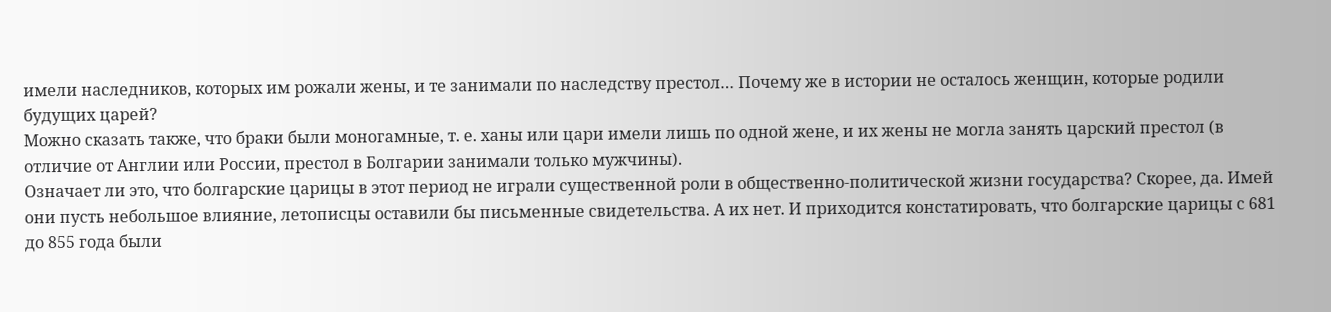имели наследников, которых им рожали жены, и те занимали по наследству престол… Почему же в истории не осталось женщин, которые родили будущих царей?
Можно сказать также, что браки были моногамные, т. е. ханы или цари имели лишь по одной жене, и их жены не могла занять царский престол (в отличие от Англии или России, престол в Болгарии занимали только мужчины).
Означает ли это, что болгарские царицы в этот период не играли существенной роли в общественно-политической жизни государства? Скорее, да. Имей они пусть небольшое влияние, летописцы оставили бы письменные свидетельства. А их нет. И приходится констатировать, что болгарские царицы с 681 до 855 года были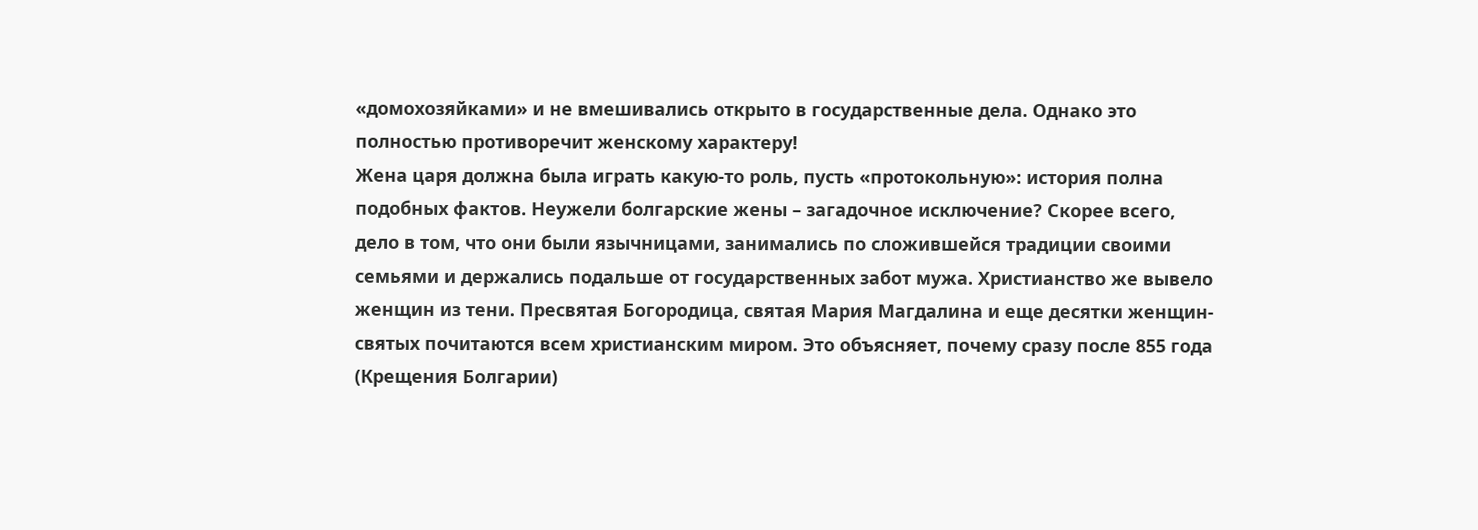«домохозяйками» и не вмешивались открыто в государственные дела. Однако это полностью противоречит женскому характеру!
Жена царя должна была играть какую-то роль, пусть «протокольную»: история полна подобных фактов. Неужели болгарские жены – загадочное исключение? Скорее всего, дело в том, что они были язычницами, занимались по сложившейся традиции своими семьями и держались подальше от государственных забот мужа. Христианство же вывело женщин из тени. Пресвятая Богородица, святая Мария Магдалина и еще десятки женщин-святых почитаются всем христианским миром. Это объясняет, почему сразу после 855 года (Крещения Болгарии)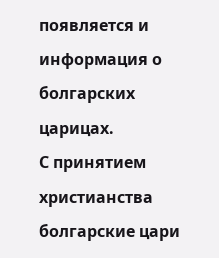появляется и информация о болгарских царицах.
С принятием христианства болгарские цари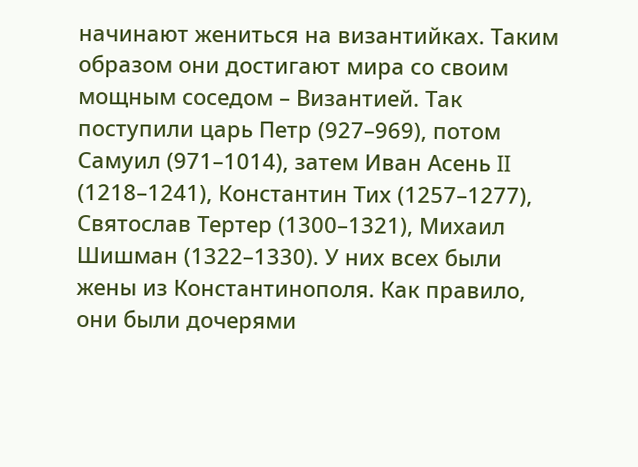начинают жениться на византийках. Таким образом они достигают мира со своим мощным соседом – Византией. Так поступили царь Петр (927–969), потом Самуил (971–1014), затем Иван Асень II (1218–1241), Константин Тих (1257–1277), Святослав Тертер (1300–1321), Михаил Шишман (1322–1330). У них всех были жены из Константинополя. Как правило, они были дочерями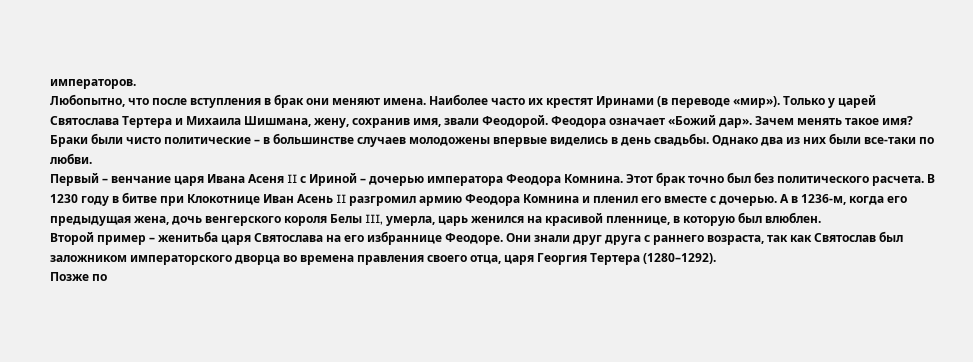императоров.
Любопытно, что после вступления в брак они меняют имена. Наиболее часто их крестят Иринами (в переводе «мир»). Только у царей Святослава Тертера и Михаила Шишмана, жену, сохранив имя, звали Феодорой. Феодора означает «Божий дар». Зачем менять такое имя?
Браки были чисто политические – в большинстве случаев молодожены впервые виделись в день свадьбы. Однако два из них были все-таки по любви.
Первый – венчание царя Ивана Асеня II с Ириной – дочерью императора Феодора Комнина. Этот брак точно был без политического расчета. В 1230 году в битве при Клокотнице Иван Асень II разгромил армию Феодора Комнина и пленил его вместе с дочерью. А в 1236-м, когда его предыдущая жена, дочь венгерского короля Белы III, умерла, царь женился на красивой пленнице, в которую был влюблен.
Второй пример – женитьба царя Святослава на его избраннице Феодоре. Они знали друг друга с раннего возраста, так как Святослав был заложником императорского дворца во времена правления своего отца, царя Георгия Тертера (1280–1292).
Позже по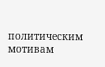политическим мотивам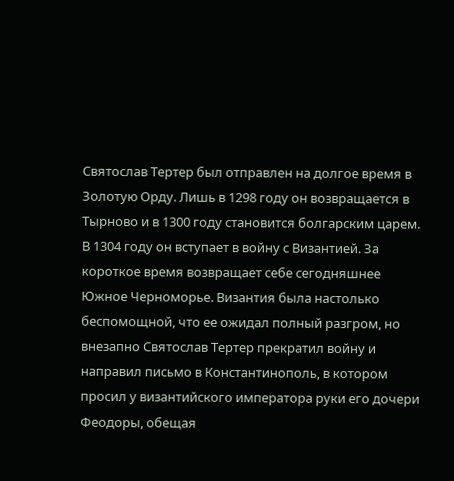Святослав Тертер был отправлен на долгое время в Золотую Орду. Лишь в 1298 году он возвращается в Тырново и в 1300 году становится болгарским царем. В 1304 году он вступает в войну с Византией. За короткое время возвращает себе сегодняшнее Южное Черноморье. Византия была настолько беспомощной, что ее ожидал полный разгром, но внезапно Святослав Тертер прекратил войну и направил письмо в Константинополь, в котором просил у византийского императора руки его дочери Феодоры, обещая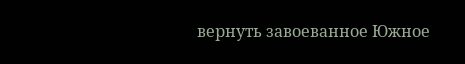вернуть завоеванное Южное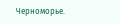Черноморье.